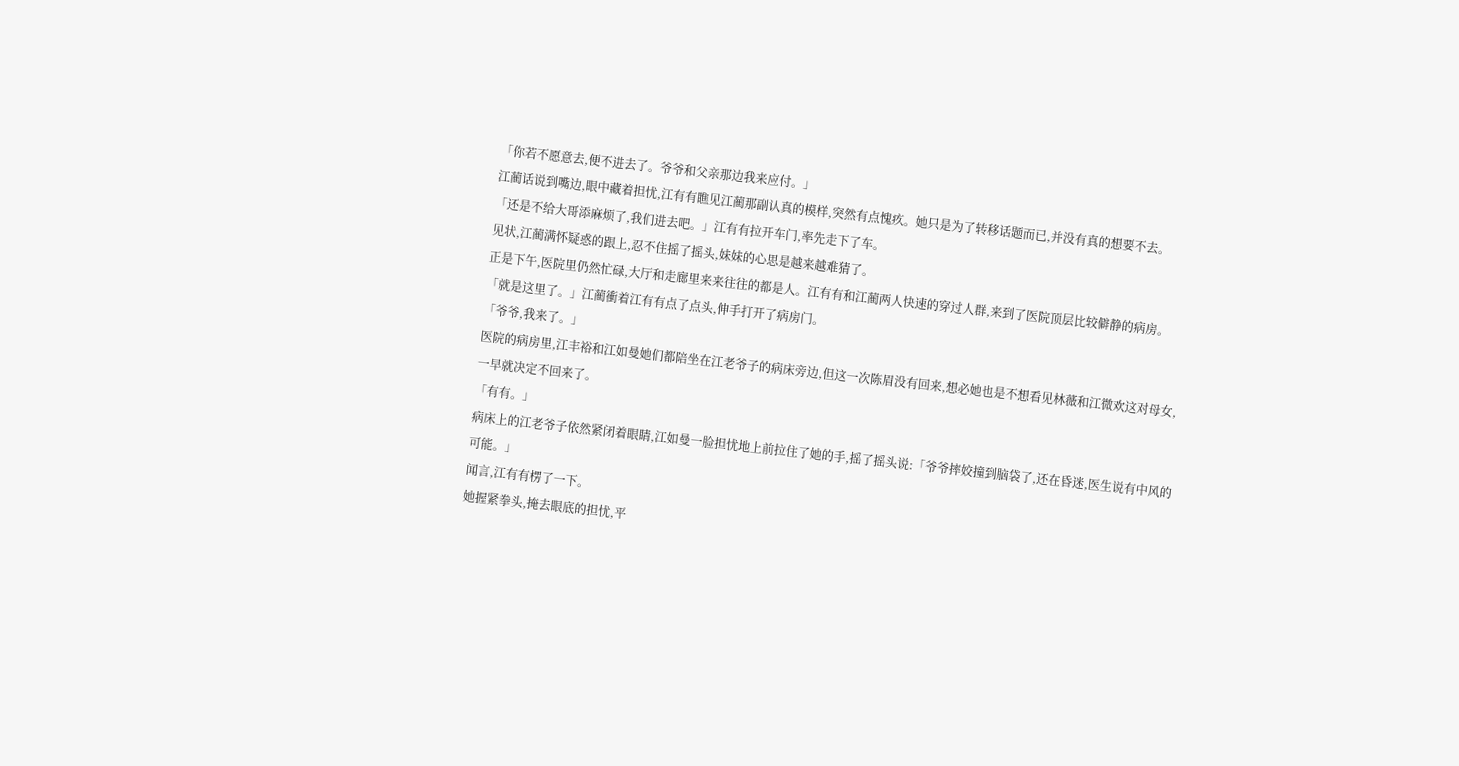「你若不愿意去,便不进去了。爷爷和父亲那边我来应付。」
江蔺话说到嘴边,眼中藏着担忧,江有有瞧见江蔺那副认真的模样,突然有点愧疚。她只是为了转移话题而已,并没有真的想要不去。
「还是不给大哥添麻烦了,我们进去吧。」江有有拉开车门,率先走下了车。
见状,江蔺满怀疑惑的跟上,忍不住摇了摇头,妹妹的心思是越来越难猜了。
正是下午,医院里仍然忙碌,大厅和走廊里来来往往的都是人。江有有和江蔺两人快速的穿过人群,来到了医院顶层比较僻静的病房。
「就是这里了。」江蔺衝着江有有点了点头,伸手打开了病房门。
「爷爷,我来了。」
医院的病房里,江丰裕和江如曼她们都陪坐在江老爷子的病床旁边,但这一次陈眉没有回来,想必她也是不想看见林薇和江微欢这对母女,一早就决定不回来了。
「有有。」
病床上的江老爷子依然紧闭着眼睛,江如曼一脸担忧地上前拉住了她的手,摇了摇头说:「爷爷摔姣撞到脑袋了,还在昏迷,医生说有中风的可能。」
闻言,江有有楞了一下。
她握紧拳头,掩去眼底的担忧,平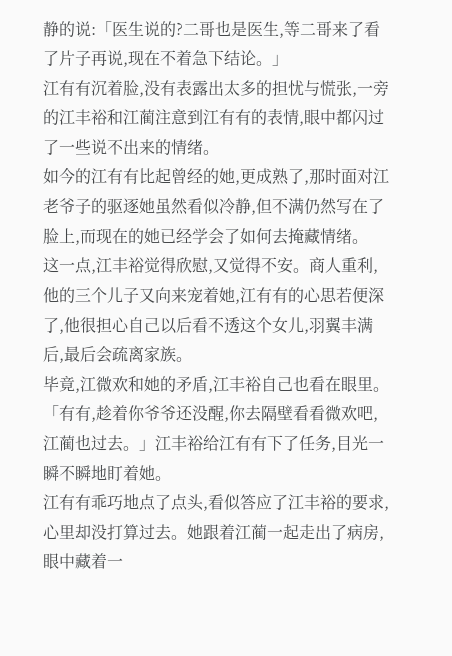静的说:「医生说的?二哥也是医生,等二哥来了看了片子再说,现在不着急下结论。」
江有有沉着脸,没有表露出太多的担忧与慌张,一旁的江丰裕和江蔺注意到江有有的表情,眼中都闪过了一些说不出来的情绪。
如今的江有有比起曾经的她,更成熟了,那时面对江老爷子的驱逐她虽然看似冷静,但不满仍然写在了脸上,而现在的她已经学会了如何去掩藏情绪。
这一点,江丰裕觉得欣慰,又觉得不安。商人重利,他的三个儿子又向来宠着她,江有有的心思若便深了,他很担心自己以后看不透这个女儿,羽翼丰满后,最后会疏离家族。
毕竟,江微欢和她的矛盾,江丰裕自己也看在眼里。
「有有,趁着你爷爷还没醒,你去隔壁看看微欢吧,江蔺也过去。」江丰裕给江有有下了任务,目光一瞬不瞬地盯着她。
江有有乖巧地点了点头,看似答应了江丰裕的要求,心里却没打算过去。她跟着江蔺一起走出了病房,眼中藏着一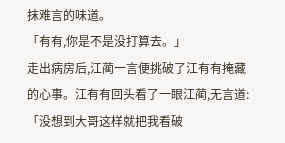抹难言的味道。
「有有,你是不是没打算去。」
走出病房后,江蔺一言便挑破了江有有掩藏的心事。江有有回头看了一眼江蔺,无言道:「没想到大哥这样就把我看破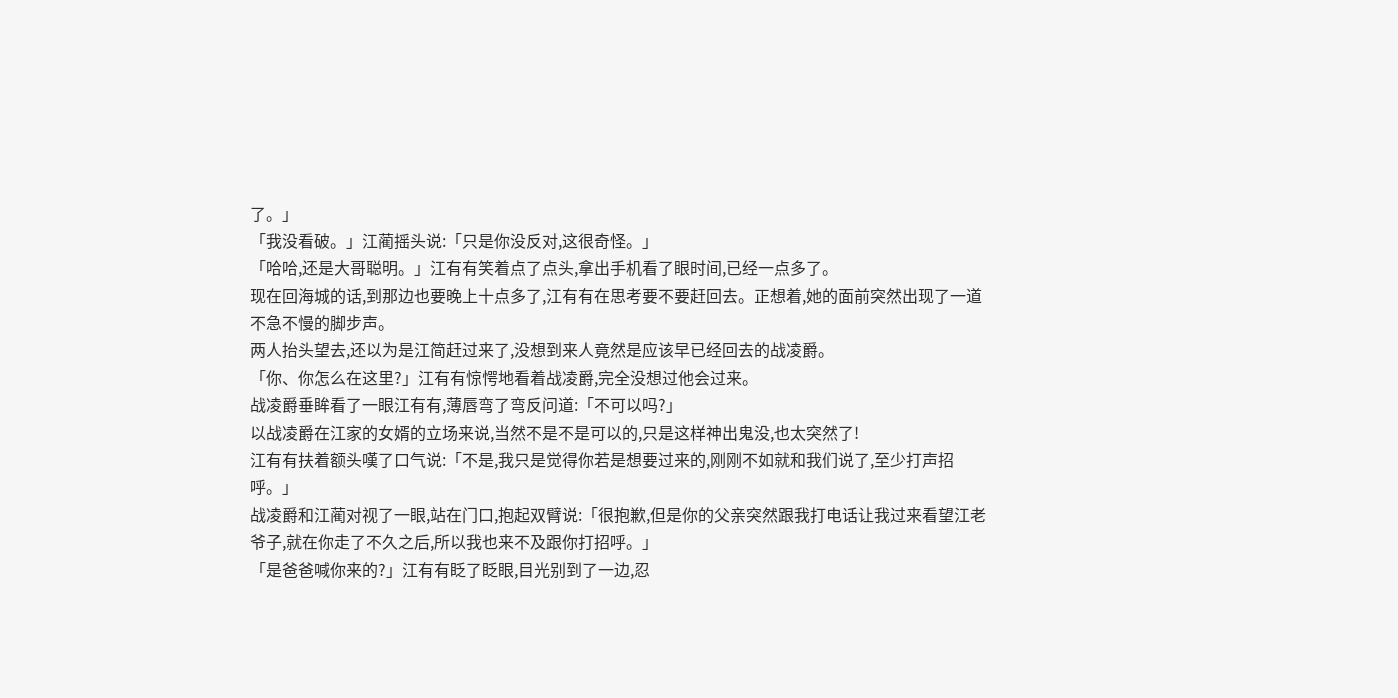了。」
「我没看破。」江蔺摇头说:「只是你没反对,这很奇怪。」
「哈哈,还是大哥聪明。」江有有笑着点了点头,拿出手机看了眼时间,已经一点多了。
现在回海城的话,到那边也要晚上十点多了,江有有在思考要不要赶回去。正想着,她的面前突然出现了一道不急不慢的脚步声。
两人抬头望去,还以为是江简赶过来了,没想到来人竟然是应该早已经回去的战凌爵。
「你、你怎么在这里?」江有有惊愕地看着战凌爵,完全没想过他会过来。
战凌爵垂眸看了一眼江有有,薄唇弯了弯反问道:「不可以吗?」
以战凌爵在江家的女婿的立场来说,当然不是不是可以的,只是这样神出鬼没,也太突然了!
江有有扶着额头嘆了口气说:「不是,我只是觉得你若是想要过来的,刚刚不如就和我们说了,至少打声招呼。」
战凌爵和江蔺对视了一眼,站在门口,抱起双臂说:「很抱歉,但是你的父亲突然跟我打电话让我过来看望江老爷子,就在你走了不久之后,所以我也来不及跟你打招呼。」
「是爸爸喊你来的?」江有有眨了眨眼,目光别到了一边,忍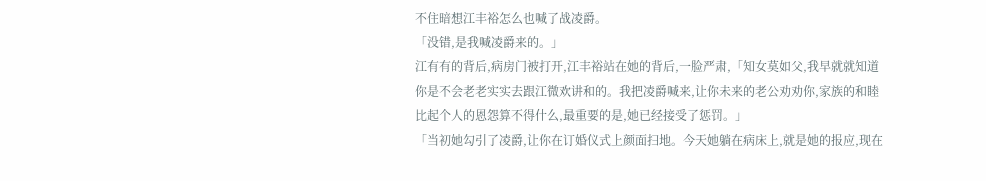不住暗想江丰裕怎么也喊了战凌爵。
「没错,是我喊凌爵来的。」
江有有的背后,病房门被打开,江丰裕站在她的背后,一脸严肃,「知女莫如父,我早就就知道你是不会老老实实去跟江微欢讲和的。我把凌爵喊来,让你未来的老公劝劝你,家族的和睦比起个人的恩怨算不得什么,最重要的是,她已经接受了惩罚。」
「当初她勾引了凌爵,让你在订婚仪式上颜面扫地。今天她躺在病床上,就是她的报应,现在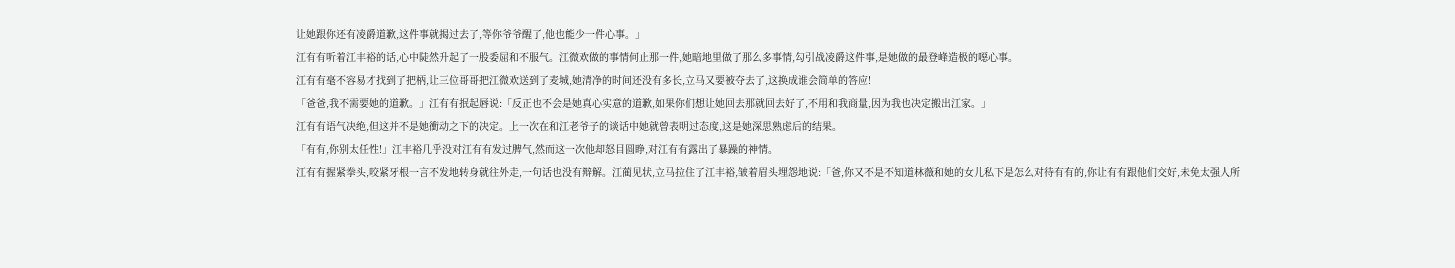让她跟你还有凌爵道歉,这件事就揭过去了,等你爷爷醒了,他也能少一件心事。」
江有有听着江丰裕的话,心中陡然升起了一股委屈和不服气。江微欢做的事情何止那一件,她暗地里做了那么多事情,勾引战凌爵这件事,是她做的最登峰造极的噁心事。
江有有毫不容易才找到了把柄,让三位哥哥把江微欢送到了麦城,她清净的时间还没有多长,立马又要被夺去了,这换成谁会简单的答应!
「爸爸,我不需要她的道歉。」江有有抿起唇说:「反正也不会是她真心实意的道歉,如果你们想让她回去那就回去好了,不用和我商量,因为我也决定搬出江家。」
江有有语气决绝,但这并不是她衝动之下的决定。上一次在和江老爷子的谈话中她就曾表明过态度,这是她深思熟虑后的结果。
「有有,你别太任性!」江丰裕几乎没对江有有发过脾气,然而这一次他却怒目圆睁,对江有有露出了暴躁的神情。
江有有握紧拳头,咬紧牙根一言不发地转身就往外走,一句话也没有辩解。江蔺见状,立马拉住了江丰裕,皱着眉头埋怨地说:「爸,你又不是不知道林薇和她的女儿私下是怎么对待有有的,你让有有跟他们交好,未免太强人所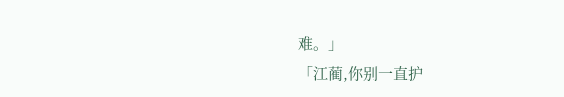难。」
「江蔺,你别一直护